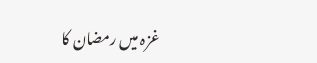غزہ میں رمضان کا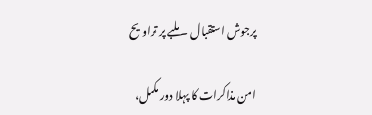پرجوش استقبال ۔ ملبے پر تراویح

امن مذاکرات کا پہلا دور مکمل،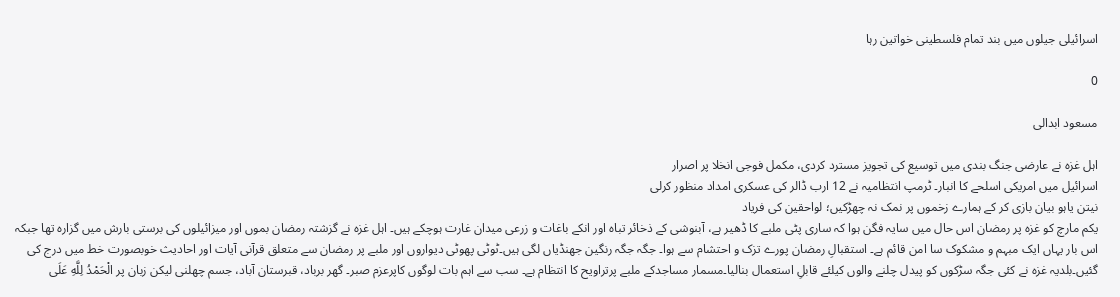اسرائیلی جیلوں میں بند تمام فلسطینی خواتین رہا

0

مسعود ابدالی

اہل غزہ نے عارضی جنگ بندی میں توسیع کی تجویز مسترد کردی، مکمل فوجی انخلا پر اصرار
اسرائیل میں امریکی اسلحے کا انبار۔ ٹرمپ انتظامیہ نے 12 ارب ڈالر کی عسکری امداد منظور کرلی
نیتن یاہو بیان بازی کر کے ہمارے زخموں پر نمک نہ چھڑکیں؛ لواحقین کی فریاد
یکم مارچ کو غزہ پر رمضان اس حال میں سایہ فگن ہوا کہ ساری پٹی ملبے کا ڈھیر ہے، آبنوشی کے ذخائر تباہ اور انکے باغات و زرعی میدان غارت ہوچکے ہیں۔ اہل غزہ نے گزشتہ رمضان بموں اور میزائیلوں کی برستی بارش میں گزارہ تھا جبکہ اس بار یہاں ایک مبہم و مشکوک سا امن قائم ہے۔ استقبالِ رمضان پورے تزک و احتشام سے ہوا۔ جگہ جگہ رنگین جھنڈیاں لگی ہیں۔ٹوٹی پھوٹی دیواروں اور ملبے پر رمضان سے متعلق قرآنی آیات اور احادیث خوبصورت خط میں درج کی گئیں۔بلدیہ غزہ نے کئی جگہ سڑکوں کو پیدل چلنے والوں کیلئے قابلِ استعمال بنالیا۔مسمار مساجدکے ملبے پرتراویح کا انتظام ہے۔ سب سے اہم بات لوگوں کاپرعزم صبر۔ گھر برباد، قبرستان آباد، جسم چھلنی لیکن زبان پر الْحَمْدُ لِلَّهِ عَلَى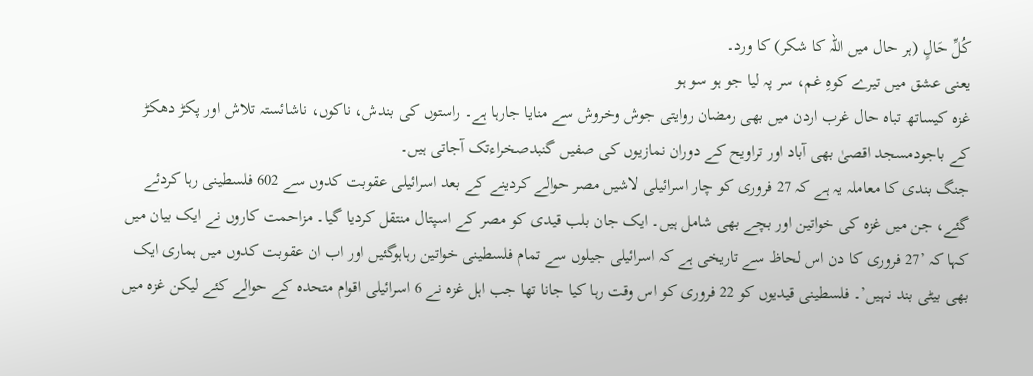كُلِّ حَالٍ (ہر حال میں اللہ کا شکر) کا ورد۔
یعنی عشق میں تیرے کوہِ غم، سر پہ لیا جو ہو سو ہو
غزہ کیساتھ تباہ حال غرب اردن میں بھی رمضان روایتی جوش وخروش سے منایا جارہا ہے۔ راستوں کی بندش، ناکوں، ناشائستہ تلاش اور پکڑ دھکڑ کے باجودمسجد اقصیٰ بھی آباد اور تراویح کے دوران نمازیوں کی صفیں گنبدصخراءتک آجاتی ہیں۔
جنگ بندی کا معاملہ یہ ہے کہ 27 فروری کو چار اسرائیلی لاشیں مصر حوالے کردینے کے بعد اسرائیلی عقوبت کدوں سے 602 فلسطینی رہا کردئے گئے، جن میں غزہ کی خواتین اور بچے بھی شامل ہیں۔ ایک جان بلب قیدی کو مصر کے اسپتال منتقل کردیا گیا۔ مزاحمت کاروں نے ایک بیان میں کہا کہ ’27 فروری کا دن اس لحاظ سے تاریخی ہے کہ اسرائیلی جیلوں سے تمام فلسطینی خواتین رہاہوگئیں اور اب ان عقوبت کدوں میں ہماری ایک بھی بیٹی بند نہیں’۔ فلسطینی قیدیوں کو 22 فروری کو اس وقت رہا کیا جانا تھا جب اہل غزہ نے 6 اسرائیلی اقوام متحدہ کے حوالے کئے لیکن غزہ میں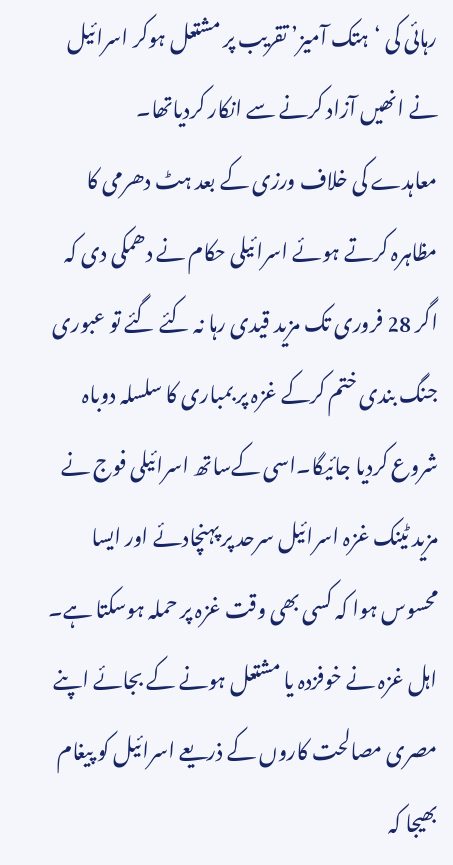رہائی کی ‘ہتک آمیز’ تقریب پر مشتعل ہوکر اسرائیل نے انھیں آزاد کرنے سے انکار کردیاتھا۔
معاہدے کی خلاف ورزی کے بعد ہٹ دھرمی کا مظاہرہ کرتے ہوئے اسرائیلی حکام نے دھمکی دی کہ اگر 28 فروری تک مزید قیدی رہا نہ کئے گئے تو عبوری جنگ بندی ختم کرکے غزہ پر بمباری کا سلسلہ دوباہ شروع کردیا جائیگا۔اسی کےساتھ اسرائیلی فوج نے مزید ٹینک غزہ اسرائیل سرحد پر پہنچادئے اور ایسا محسوس ہوا کہ کسی بھی وقت غزہ پر حملہ ہوسکتا ہے۔ اہل غزہ نے خوفزدہ یا مشتعل ہونے کے بجائے اپنے مصری مصالحت کاروں کے ذریعے اسرائیل کو پیغام بھیجا کہ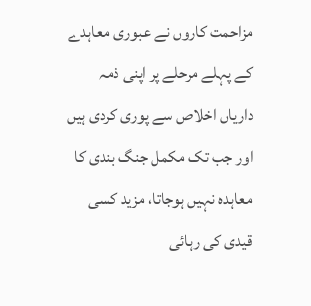مزاحمت کاروں نے عبوری معاہدے کے پہلے مرحلے پر اپنی ذمہ داریاں اخلاص سے پوری کردی ہیں اور جب تک مکمل جنگ بندی کا معاہدہ نہیں ہوجاتا، مزید کسی قیدی کی رہائی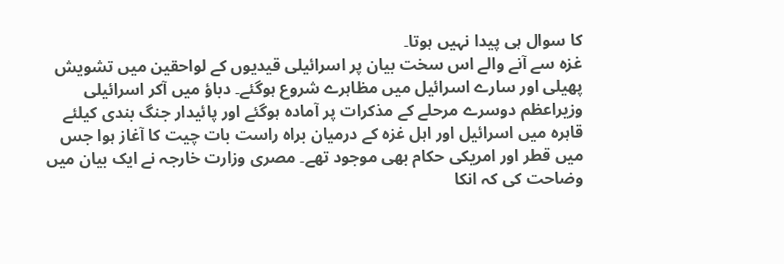کا سوال ہی پیدا نہیں ہوتا۔
غزہ سے آنے والے اس سخت بیان پر اسرائیلی قیدیوں کے لواحقین میں تشویش پھیلی اور سارے اسرائیل میں مظاہرے شروع ہوگئے۔ دباؤ میں آکر اسرائیلی وزیراعظم دوسرے مرحلے کے مذکرات پر آمادہ ہوگئے اور پائیدار جنگ بندی کیلئے قاہرہ میں اسرائیل اور اہل غزہ کے درمیان براہ راست بات چیت کا آغاز ہوا جس میں قطر اور امریکی حکام بھی موجود تھے۔ مصری وزارت خارجہ نے ایک بیان میں وضاحت کی کہ انکا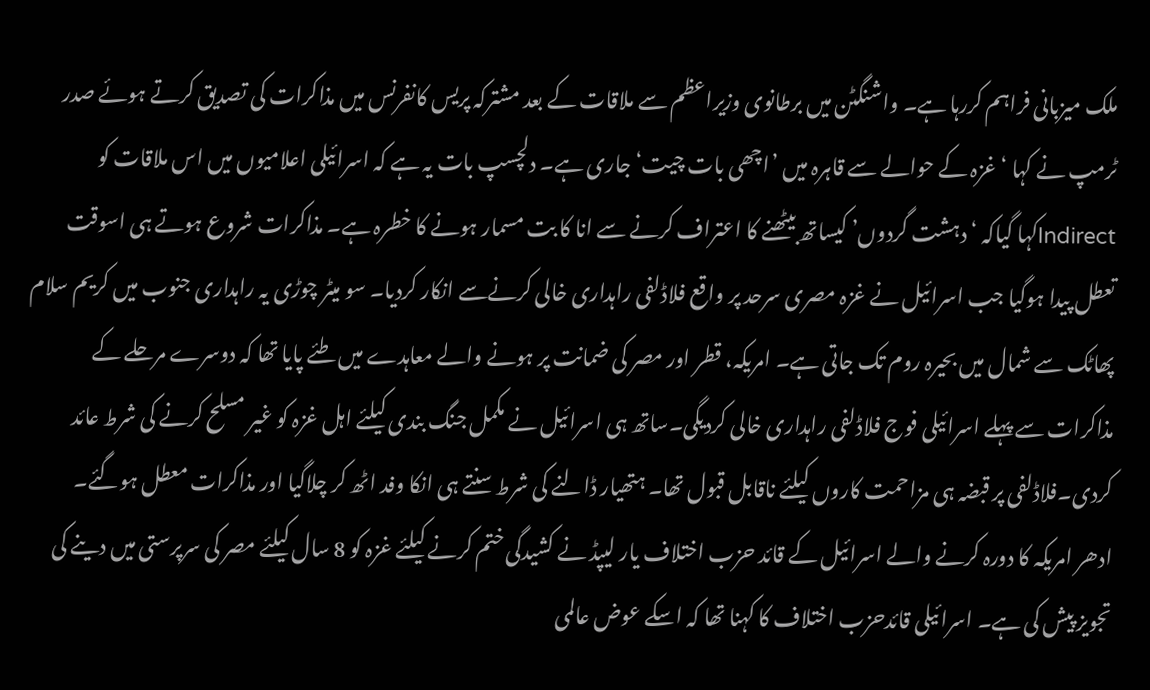ملک میزبانی فراہم کررہا ہے۔ واشنگٹن میں برطانوی وزیراعظم سے ملاقات کے بعد مشترکہ پریس کانفرنس میں مذاکرات کی تصدیق کرتے ہوئے صدر ٹرمپ نے کہا ‘غزہ کے حوالے سے قاہرہ میں ’اچھی بات چیت‘ جاری ہے۔ دلچسپ بات یہ ہے کہ اسرائیلی اعلامیوں میں اس ملاقات کو Indirectکہا گیاکہ ‘دہشت گردوں’ کیساتھ بیٹھنے کا اعتراف کرنے سے انا کا بت مسمار ہونے کا خطرہ ہے۔ مذاکرات شروع ہوتے ہی اسوقت تعطل پیدا ہوگیا جب اسرائیل نے غزہ مصری سرحد پر واقع فلاڈلفی راہداری خالی کرنےسے انکار کردیا۔ سو میٹر چوڑی یہ راہداری جنوب میں کریم سلام پھاٹک سے شمال میں بحیرہ روم تک جاتی ہے۔ امریکہ، قطر اور مصر کی ضمانت پر ہونے والے معاہدے میں طئے پایا تھا کہ دوسرے مرحلے کے مذاکرات سے پہلے اسرائیلی فوج فلاڈلفی راہداری خالی کردیگی۔ساتھ ہی اسرائیل نے مکمل جنگ بندی کیلئے اہل غزہ کو غیر مسلح کرنے کی شرط عائد کردی۔فلاڈلفی پر قبضہ ہی مزاحمت کاروں کیلئے ناقابل قبول تھا۔ ہتھیار ڈالنے کی شرط سنتے ہی انکا وفد اٹھ کر چلاگیا اور مذاکرات معطل ہوگئے۔
ادھر امریکہ کا دورہ کرنے والے اسرائیل کے قائد حزب اختلاف یار لیپڈ نے کشیدگی ختم کرنے کیلئے غزہ کو 8 سال کیلئے مصر کی سرپرستی میں دینے کی تجویز پیش کی ہے۔ اسرائیلی قائدحزب اختلاف کا کہنا تھا کہ اسکے عوض عالمی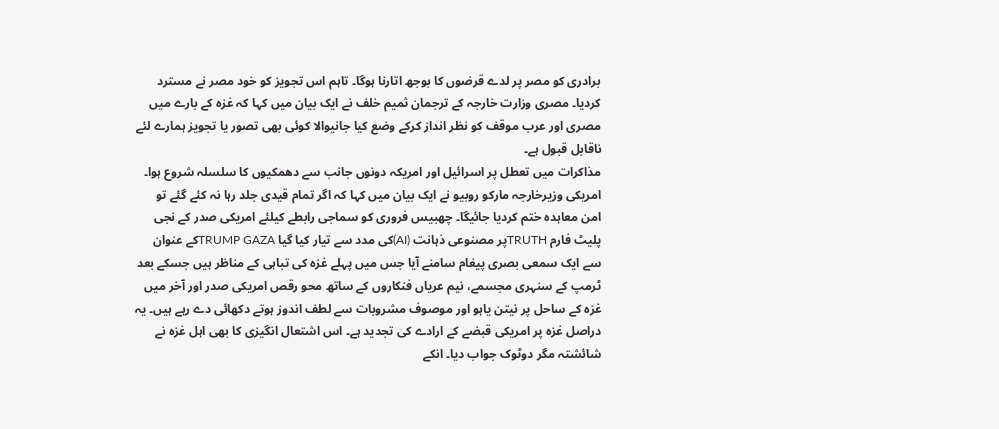برادری کو مصر پر لدے قرضوں کا بوجھ اتارنا ہوگا۔ تاہم اس تجویز کو خود مصر نے مسترد کردیا۔ مصری وزارت خارجہ کے ترجمان ثمیم خلف نے ایک بیان میں کہا کہ غزہ کے بارے میں مصری اور عرب موقف کو نظر انداز کرکے وضع کیا جانیوالا کوئی بھی تصور یا تجویز ہمارے لئے ناقابل قبول ہے۔
مذاکرات میں تعطل پر اسرائیل اور امریکہ دونوں جانب سے دھمکیوں کا سلسلہ شروع ہوا۔ امریکی وزیرخارجہ مارکو روبیو نے ایک بیان میں کہا کہ اگر تمام قیدی جلد رہا نہ کئے گئے تو امن معاہدہ ختم کردیا جائیگا۔ چھبیس فروری کو سماجی رابطے کیلئے امریکی صدر کے نجی پلیٹ فارم TRUTHپر مصنوعی ذہانت (AI)کی مدد سے تیار کیا گیا TRUMP GAZAکے عنوان سے ایک سمعی بصری پیغام سامنے آیا جس میں پہلے غزہ کی تباہی کے مناظر ہیں جسکے بعد ٹرمپ کے سنہری مجسمے، نیم عریاں فنکاروں کے ساتھ محو رقص امریکی صدر اور آخر میں غزہ کے ساحل پر نیتن یاہو اور موصوف مشروبات سے لطف اندوز ہوتے دکھائی دے رہے ہیں۔ یہ دراصل غزہ پر امریکی قبضے کے ارادے کی تجدید ہے۔ اس اشتعال انگیزی کا بھی اہل غزہ نے شائشتہ مگر دوٹوک جواب دیا۔ انکے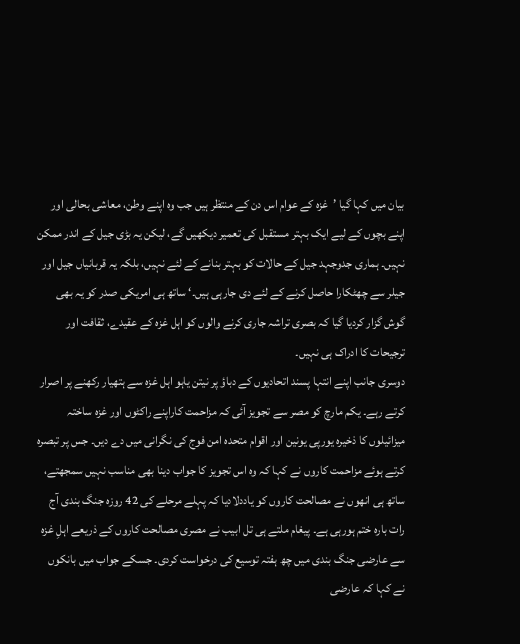بیان میں کہا گیا ’غزہ کے عوام اس دن کے منتظر ہیں جب وہ اپنے وطن، معاشی بحالی اور اپنے بچوں کے لیے ایک بہتر مستقبل کی تعمیر دیکھیں گے، لیکن یہ بڑی جیل کے اندر ممکن نہیں۔ ہماری جدوجہد جیل کے حالات کو بہتر بنانے کے لئے نہیں، بلکہ یہ قربانیاں جیل اور جیلر سے چھٹکارا حاصل کرنے کے لئے دی جارہی ہیں۔‘ ساتھ ہی امریکی صدر کو یہ بھی گوش گزار کردیا گیا کہ بصری تراشہ جاری کرنے والوں کو اہل غزہ کے عقیدے، ثقافت اور ترجیحات کا ادراک ہی نہیں۔
دوسری جانب اپنے انتہا پسند اتحادیوں کے دباؤ پر نیتن یاہو اہل غزہ سے ہتھیار رکھنے پر اصرار کرتے رہے۔ یکم مارچ کو مصر سے تجویز آئی کہ مزاحمت کاراپنے راکٹوں اور غزہ ساختہ میزائیلوں کا ذخیرہ یورپی یونین اور اقوام متحدہ امن فوج کی نگرانی میں دے دیں۔ جس پر تبصرہ کرتے ہوئے مزاحمت کاروں نے کہا کہ وہ اس تجویز کا جواب دینا بھی مناسب نہیں سمجھتے، ساتھ ہی انھوں نے مصالحت کاروں کو یاددلادیا کہ پہلے مرحلے کی 42 روزہ جنگ بندی آج رات بارہ ختم ہورہی ہے۔ پیغام ملتے ہی تل ابیب نے مصری مصالحت کاروں کے ذریعے اہلِ غزہ سے عارضی جنگ بندی میں چھ ہفتہ توسیع کی درخواست کردی۔ جسکے جواب میں بانکوں نے کہا کہ عارضی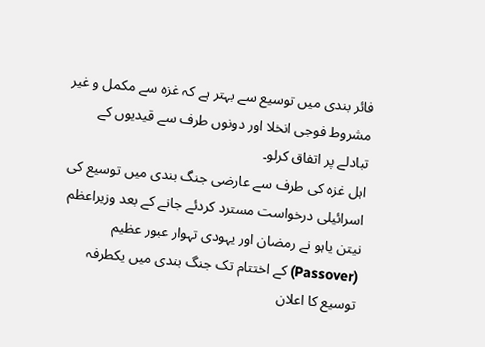فائر بندی میں توسیع سے بہتر ہے کہ غزہ سے مکمل و غیر مشروط فوجی انخلا اور دونوں طرف سے قیدیوں کے تبادلے پر اتفاق کرلو۔
اہل غزہ کی طرف سے عارضی جنگ بندی میں توسیع کی اسرائیلی درخواست مسترد کردئے جانے کے بعد وزیراعظم نیتن یاہو نے رمضان اور یہودی تہوار عبور عظیم (Passover) کے اختتام تک جنگ بندی میں یکطرفہ توسیع کا اعلان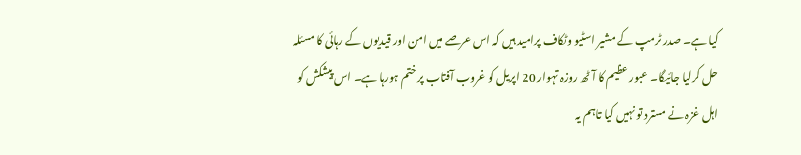کیا ہے۔ صدر ٹرمپ کے مشیر اسٹیو وٹکاف پرامید ہیں کہ اس عرصے میں امن اور قیدیوں کے رہائی کا مسئلہ حل کرلیا جائیگا۔ عبور عظیم کا آٹھ روزہ تہوار 20 اپریل کو غروب آفتاب پر ختم ہورہا ہے۔ اس پیشکش کو اہل غزہ نے مسترد تو نہیں کیا تاہم یہ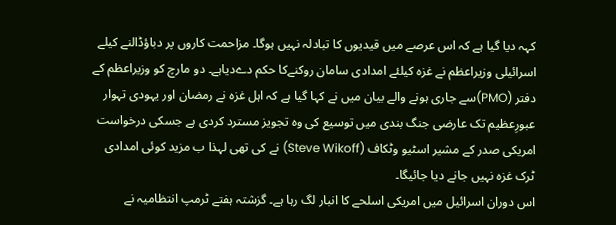کہہ دیا گیا ہے کہ اس عرصے میں قیدیوں کا تبادلہ نہیں ہوگا۔ مزاحمت کاروں پر دباؤڈالنے کیلے اسرائیلی وزیراعظم نے غزہ کیلئے امدادی سامان روکنےکا حکم دےدیاہے۔ دو مارچ کو وزیراعظم کے دفتر (PMO)سے جاری ہونے والے بیان میں نے کہا گیا ہے کہ اہل غزہ نے رمضان اور یہودی تہوار عبورِعظیم تک عارضی جنگ بندی میں توسیع کی وہ تجویز مسترد کردی ہے جسکی درخواست امریکی صدر کے مشیر اسٹیو وٹکاف (Steve Wikoff) نے کی تھی لہذا ب مزید کوئی امدادی ٹرک غزہ نہیں جانے دیا جائیگا۔
اس دوران اسرائیل میں امریکی اسلحے کا انبار لگ رہا ہے۔ گزشتہ ہفتے ٹرمپ انتظامیہ نے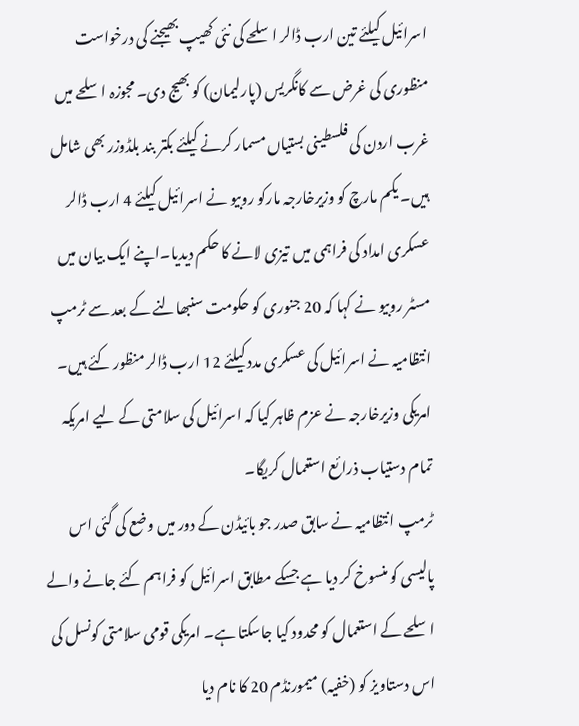اسرائیل کیلئے تین ارب ڈالر اسلحے کی نئی کھیپ بھیجنے کی درخواست منظوری کی غرض سے کانگریس (پارلیمان) کو بھیج دی۔ مجوزہ اسلحے میں غرب اردن کی فلسطینی بستیاں مسمار کرنے کیلئے بکتر بند بلڈوزر بھی شامل ہیں۔ یکم مارچ کو وزیرخارجہ مارکو روبیو نے اسرائیل کیلئے 4 ارب ڈالر عسکری امداد کی فراہمی میں تیزی لانے کا حکم دیدیا۔اپنے ایک بیان میں مسٹر روبیو نے کہا کہ 20 جنوری کو حکومت سنبھالنے کے بعد سے ٹرمپ انتظامیہ نے اسرائیل کی عسکری مدد کیلئے 12 ارب ڈالر منظور کئے ہیں۔ امریکی وزیرخارجہ نے عزم ظاہر کیا کہ اسرائیل کی سلامتی کے لیے امریکہ تمام دستیاب ذرائع استعمال کریگا۔
ٹرمپ انتظامیہ نے سابق صدر جو بائیڈن کے دور میں وضع کی گئی اس پالیسی کو منسوخ کر دیا ہے جسکے مطابق اسرائیل کو فراہم کئے جانے والے اسلحے کے استعمال کو محدود کیا جاسکتا ہے۔ امریکی قومی سلامتی کونسل کی اس دستاویز کو (خفیہ) میمورنڈم 20 کا نام دیا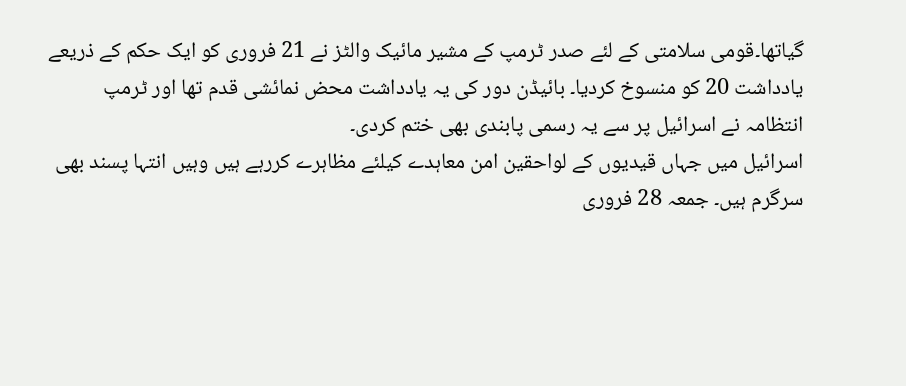گیاتھا۔قومی سلامتی کے لئے صدر ٹرمپ کے مشیر مائیک والٹز نے 21 فروری کو ایک حکم کے ذریعے یادداشت 20 کو منسوخ کردیا۔ بائیڈن دور کی یہ یادداشت محض نمائشی قدم تھا اور ٹرمپ انتظامہ نے اسرائیل پر سے یہ رسمی پابندی بھی ختم کردی۔
اسرائیل میں جہاں قیدیوں کے لواحقین امن معاہدے کیلئے مظاہرے کررہے ہیں وہیں انتہا پسند بھی سرگرم ہیں۔ جمعہ 28 فروری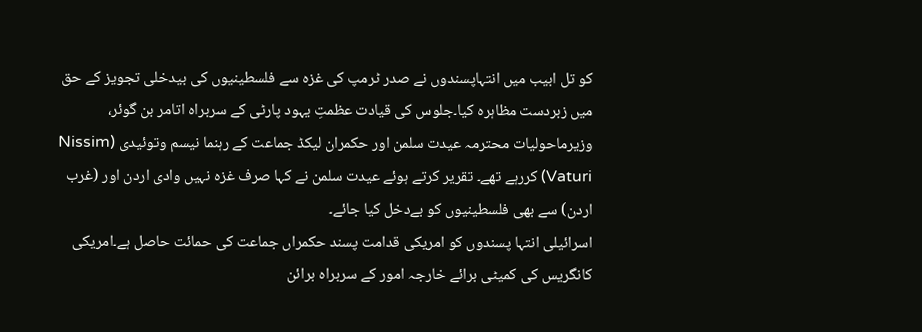کو تل ابیب میں انتہاپسندوں نے صدر ٹرمپ کی غزہ سے فلسطینیوں کی بیدخلی تجویز کے حق میں زبردست مظاہرہ کیا۔جلوس کی قیادت عظمتِ یہود پارٹی کے سربراہ اتامر بن گوئر، وزیرماحولیات محترمہ عیدت سلمن اور حکمران لیکڈ جماعت کے رہنما نیسم وتوئیدی (Nissim Vaturi) کررہے تھے۔ تقریر کرتے ہوئے عیدت سلمن نے کہا صرف غزہ نہیں وادی اردن اور (غرب اردن) سے بھی فلسطینیوں کو بےدخل کیا جائے۔
اسرائیلی انتہا پسندوں کو امریکی قدامت پسند حکمراں جماعت کی حمائت حاصل ہے۔امریکی کانگریس کی کمیٹی برائے خارجہ امور کے سربراہ برائن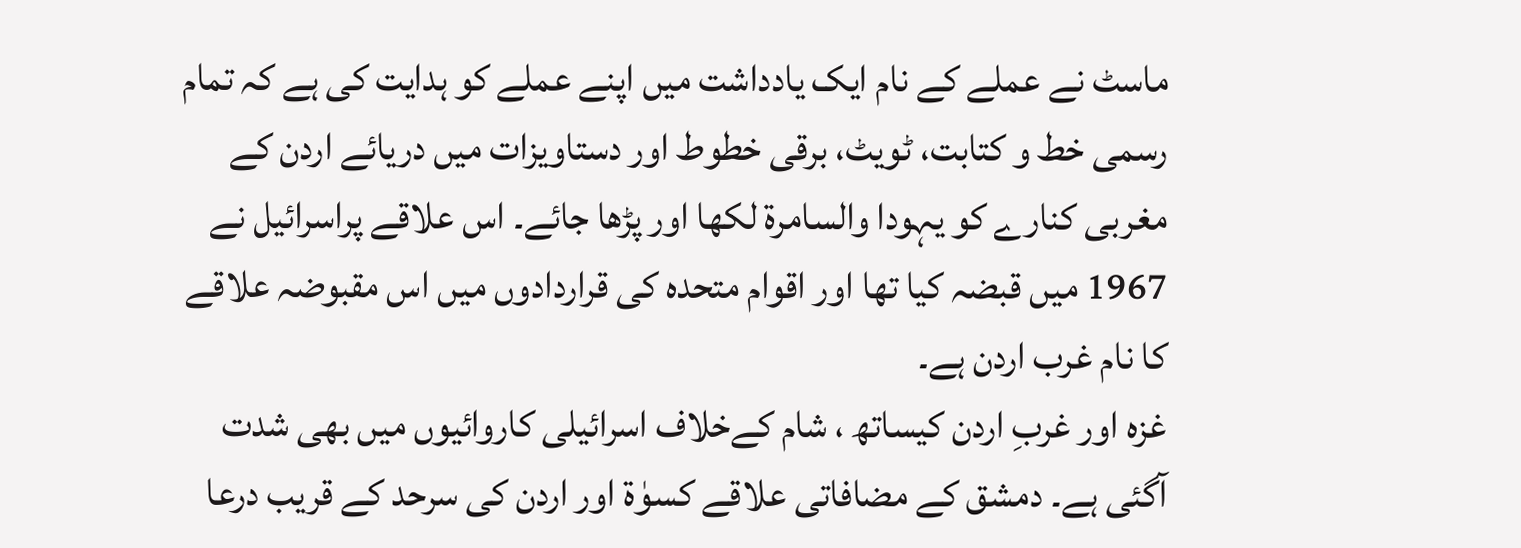ماسٹ نے عملے کے نام ایک یادداشت میں اپنے عملے کو ہدایت کی ہے کہ تمام رسمی خط و کتابت، ٹویٹ، برقی خطوط اور دستاویزات میں دریائے اردن کے مغربی کنارے کو يہودا والسامرة لکھا اور پڑھا جائے۔ اس علاقے پراسرائیل نے 1967 میں قبضہ کیا تھا اور اقوام متحدہ کی قراردادوں میں اس مقبوضہ علاقے کا نام غرب اردن ہے۔
غزہ اور غربِ اردن کیساتھ ، شام کےخلاف اسرائیلی کاروائیوں میں بھی شدت آگئی ہے۔ دمشق کے مضافاتی علاقے کسوٰۃ اور اردن کی سرحد کے قریب درعا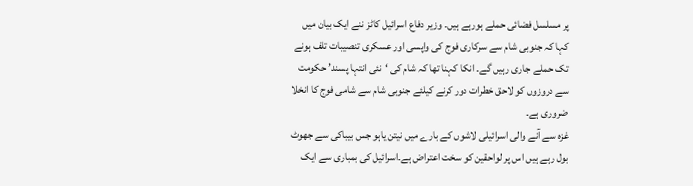پر مسلسل فضائی حملے ہورہے ہیں۔ وزیر دفاع اسرائیل کاٹز ننے ایک بیان میں کہا کہ جنوبی شام سے سرکاری فوج کی واپسی اور عسکری تنصیبات تلف ہونے تک حملے جاری رہیں گے۔ انکا کہنا تھا کہ شام کی ‘نئی انتہا پسند’ حکومت سے دروزوں کو لاحق خطرات دور کرنے کیلئے جنوبی شام سے شامی فوج کا انخلا ضروری ہے۔
غزہ سے آنے والی اسرائیلی لاشوں کے بارے میں نیتن یاہو جس بیباکی سے جھوٹ بول رہے ہیں اس پر لواحقین کو سخت اعتراض ہے۔اسرائیل کی بمباری سے ایک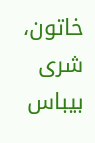خاتون، شری بیباس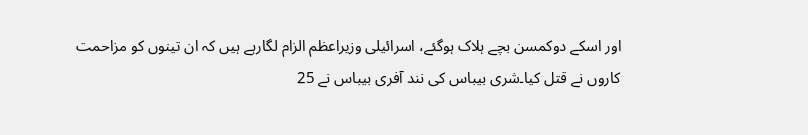اور اسکے دوکمسن بچے ہلاک ہوگئے، اسرائیلی وزیراعظم الزام لگارہے ہیں کہ ان تینوں کو مزاحمت کاروں نے قتل کیا۔شری بیباس کی نند آفری بیباس نے 25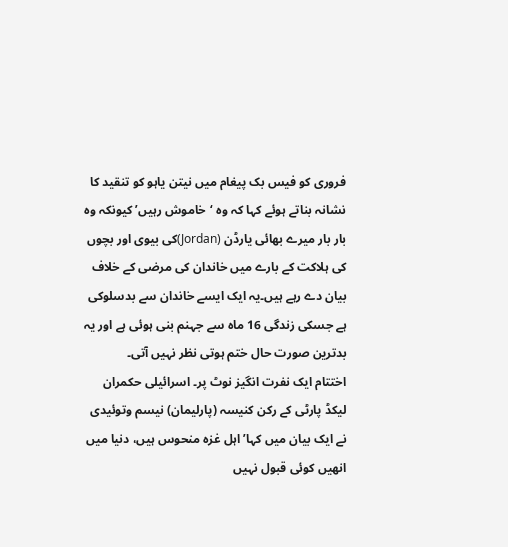فروری کو فیس بک پیغام میں نیتن یاہو کو تنقید کا نشانہ بناتے ہوئے کہا کہ وہ ‘خاموش رہیں’ کیونکہ وہ بار بار میرے بھائی یارڈن (Jordan)کی بیوی اور بچوں کی ہلاکت کے بارے میں خاندان کی مرضی کے خلاف بیان دے رہے ہیں۔یہ ایک ایسے خاندان سے بدسلوکی ہے جسکی زندگی 16 ماہ سے جہنم بنی ہوئی ہے اور یہ بدترین صورت حال ختم ہوتی نظر نہیں آتی۔
اختتام ایک نفرت انگیز نوٹ پر۔ اسرائیلی حکمران لیکڈ پارٹی کے رکن کنیسہ (پارلیمان) نیسم وتوئیدی نے ایک بیان میں کہا’ اہل غزہ منحوس ہیں، دنیا میں انھیں کوئی قبول نہیں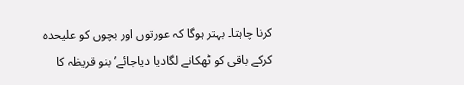کرنا چاہتا۔ بہتر ہوگا کہ عورتوں اور بچوں کو علیحدہ کرکے باقی کو ٹھکانے لگادیا دیاجائے’ بنو قریظہ کا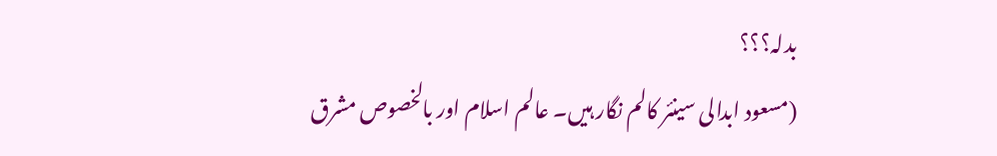بدلہ؟؟؟
(مسعود ابدالی سینئر کالم نگار ہیں۔ عالم اسلام اور بالخصوص مشرق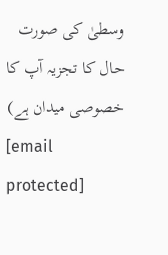وسطیٰ کی صورت حال کا تجزیہ آپ کا خصوصی میدان ہے)
[email protected]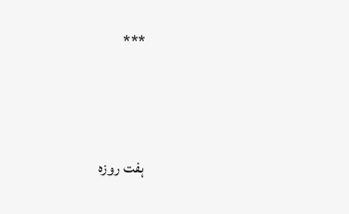***




ہفت روزہ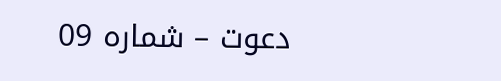دعوت – شمارہ 09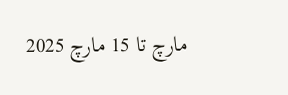مارچ تا 15 مارچ 2025